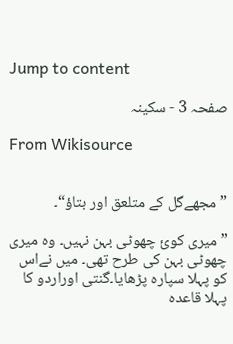Jump to content

صفحہ 3 - سکینہ

From Wikisource


” مجھےگل کے متلعق اور بتاؤ“۔

” میری کوئ چھوٹی بہن نہیں۔ وہ میری چھوٹی بہن کی طرح تھی۔ میں نےاس کو پہلا سپارہ پڑھایا۔گنتی اوراردو کا پہلا قاعدہ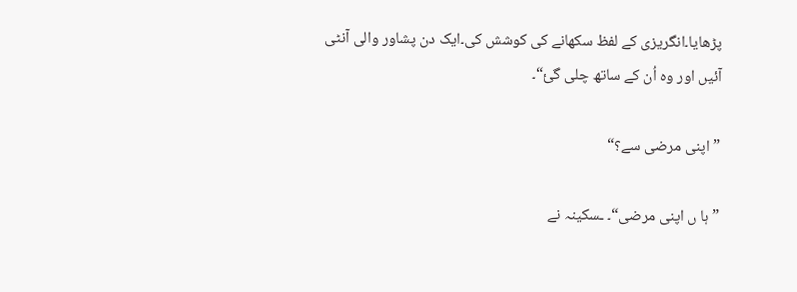پڑھایا۔انگریزی کے لفظ سکھانے کی کوشش کی۔ایک دن پشاور والی آنٹی آئیں اور وہ اُن کے ساتھ چلی گئ“۔

” اپنی مرضی سے؟“

” ہا ں اپنی مرضی“۔ ـسکینہ نے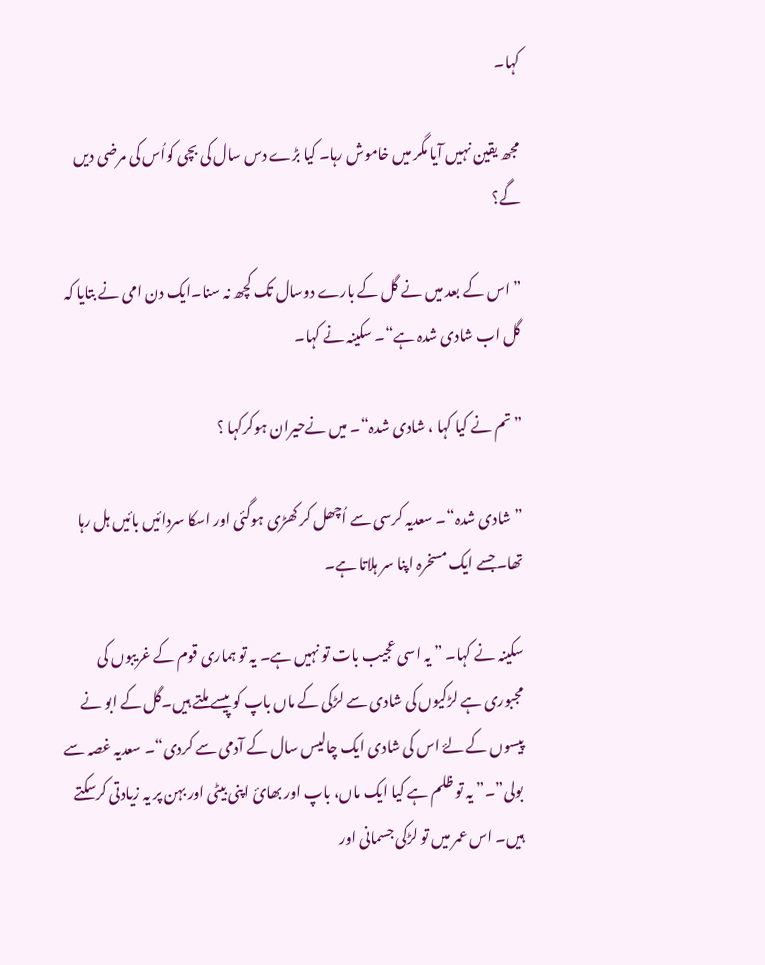کہا۔

مجھ یقین نہیں آیا مگر میں خاموش رہا۔ کیا بڑے دس سال کی بچی کواُس کی مرضی دیں گے؟

” اس کے بعد میں نے گل کے بارے دوسال تک کچھ نہ سنا۔ایک دن امی نے بتایا کہ گل اب شادی شدہ ہے“۔ سکینہ نے کہا۔

” تم نے کیا کہا ، شادی شدہ“۔ میں نےحیران ہوکرکہا ؟

” شادی شدہ“۔ سعدیہ کرسی سے اُچھل کر کھڑی ہوگئی اور اسکا سردائیں بائیں ہل رہا تھا۔جسے ایک مسخرہ اپنا سر ہلاتا ہے۔

سکینہ نے کہا۔ ” یہ اسی عجیب بات تو نہیں ہے۔ یہ تو ہماری قوم کے غریبوں کی مجبوری ہے لڑکیوں کی شادی سے لڑکی کے ماں باپ کو پیسے ملتے ہیں۔گل کے ابو نے پیسوں کے لۓ اس کی شادی ایک چالیس سال کے آدمی سے کردی“۔ سعدیہ غصہ سے بولی”۔” یہ تو ظلم ہے کیا ایک ماں، باپ اور بھائ اپنی بیٹی اور بہن پر یہ زیادتی کرسکتے ہیں۔ اس عمر میں تو لڑکی جسمانی اور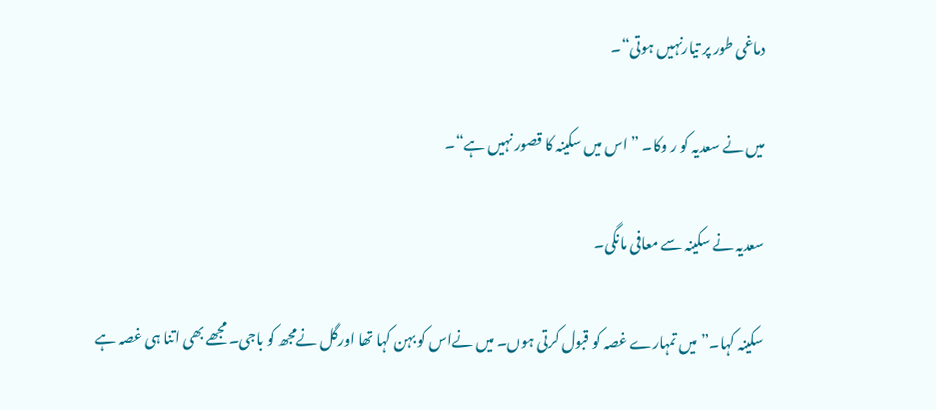دماغی طور پر تیارنہیں ہوتی“۔

میں نے سعدیہ کو ر وکا۔ ” اس میں سکینہ کا قصور نہیں ہے“۔

سعدیہ نے سکینہ سے معافی مانگی۔

سکینہ کہا۔” میں تمہارے غصہ کو قبول کرتی ہوں۔ میں نےاس کو بہن کہا تھا اورگل نےمجھ کو باجی۔ مجھے بھی اتنا ہی غصہ ہے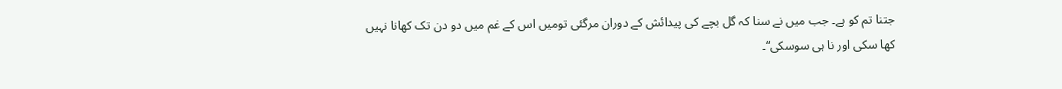جتنا تم کو ہے۔ جب میں نے سنا کہ گل بچے کی پیدائش کے دوران مرگئی تومیں اس کے غم میں دو دن تک کھانا نہیں کھا سکی اور نا ہی سوسکی“۔